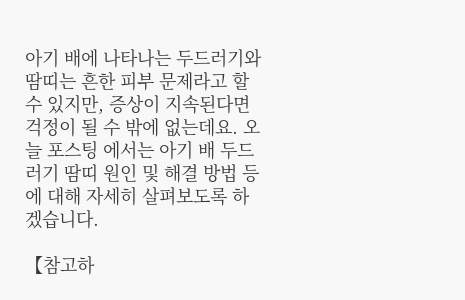아기 배에 나타나는 두드러기와 땀띠는 흔한 피부 문제라고 할 수 있지만, 증상이 지속된다면 걱정이 될 수 밖에 없는데요. 오늘 포스팅 에서는 아기 배 두드러기 땀띠 원인 및 해결 방법 등에 대해 자세히 살펴보도록 하겠습니다.

【참고하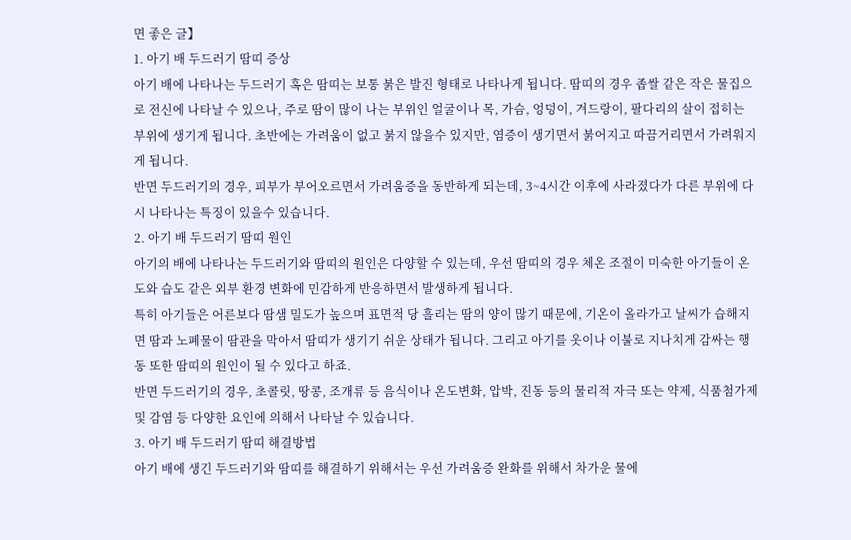면 좋은 글】
1. 아기 배 두드러기 땀띠 증상
아기 배에 나타나는 두드러기 혹은 땀띠는 보통 붉은 발진 형태로 나타나게 됩니다. 땀띠의 경우 좁쌀 같은 작은 물집으로 전신에 나타날 수 있으나, 주로 땀이 많이 나는 부위인 얼굴이나 목, 가슴, 엉덩이, 겨드랑이, 팔다리의 살이 접히는 부위에 생기게 됩니다. 초반에는 가려움이 없고 붉지 않을수 있지만, 염증이 생기면서 붉어지고 따끔거리면서 가려워지게 됩니다.
반면 두드러기의 경우, 피부가 부어오르면서 가려움증을 동반하게 되는데, 3~4시간 이후에 사라졌다가 다른 부위에 다시 나타나는 특징이 있을수 있습니다.
2. 아기 배 두드러기 땀띠 원인
아기의 배에 나타나는 두드러기와 땀띠의 원인은 다양할 수 있는데, 우선 땀띠의 경우 체온 조절이 미숙한 아기들이 온도와 습도 같은 외부 환경 변화에 민감하게 반응하면서 발생하게 됩니다.
특히 아기들은 어른보다 땀샘 밀도가 높으며 표면적 당 흘리는 땀의 양이 많기 때문에, 기온이 올라가고 날씨가 습해지면 땀과 노폐물이 땀관을 막아서 땀띠가 생기기 쉬운 상태가 됩니다. 그리고 아기를 옷이나 이불로 지나치게 감싸는 행동 또한 땀띠의 원인이 될 수 있다고 하죠.
반면 두드러기의 경우, 초콜릿, 땅콩, 조개류 등 음식이나 온도변화, 압박, 진동 등의 물리적 자극 또는 약제, 식품첨가제 및 감염 등 다양한 요인에 의해서 나타날 수 있습니다.
3. 아기 배 두드러기 땀띠 해결방법
아기 배에 생긴 두드러기와 땀띠를 해결하기 위해서는 우선 가려움증 완화를 위해서 차가운 물에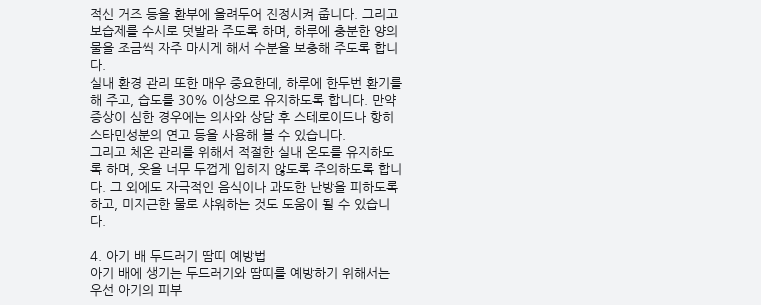적신 거즈 등을 환부에 올려두어 진정시켜 줍니다. 그리고 보습제를 수시로 덧발라 주도록 하며, 하루에 충분한 양의 물을 조금씩 자주 마시게 해서 수분을 보충해 주도록 합니다.
실내 환경 관리 또한 매우 중요한데, 하루에 한두번 환기를 해 주고, 습도를 30% 이상으로 유지하도록 합니다. 만약 증상이 심한 경우에는 의사와 상담 후 스테로이드나 항히스타민성분의 연고 등을 사용해 볼 수 있습니다.
그리고 체온 관리를 위해서 적절한 실내 온도를 유지하도록 하며, 옷을 너무 두껍게 입히지 않도록 주의하도록 합니다. 그 외에도 자극적인 음식이나 과도한 난방을 피하도록 하고, 미지근한 물로 샤워하는 것도 도움이 될 수 있습니다.

4. 아기 배 두드러기 땀띠 예방법
아기 배에 생기는 두드러기와 땀띠를 예방하기 위해서는 우선 아기의 피부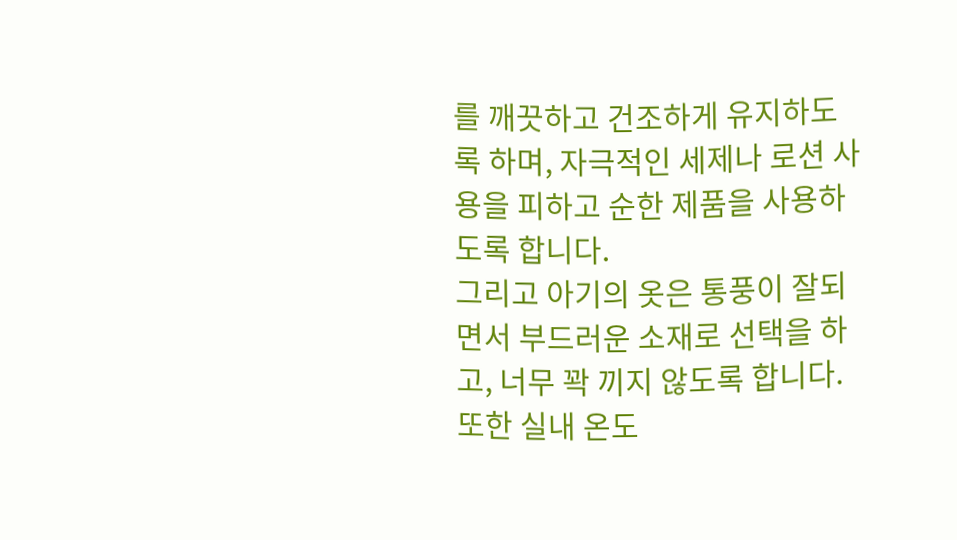를 깨끗하고 건조하게 유지하도록 하며, 자극적인 세제나 로션 사용을 피하고 순한 제품을 사용하도록 합니다.
그리고 아기의 옷은 통풍이 잘되면서 부드러운 소재로 선택을 하고, 너무 꽉 끼지 않도록 합니다. 또한 실내 온도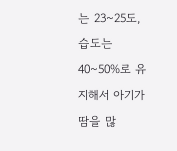는 23~25도, 습도는 40~50%로 유지해서 아기가 땀을 많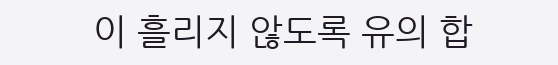이 흘리지 않도록 유의 합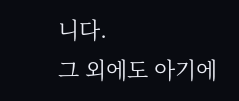니다.
그 외에도 아기에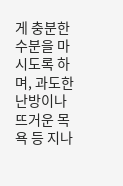게 충분한 수분을 마시도록 하며, 과도한 난방이나 뜨거운 목욕 등 지나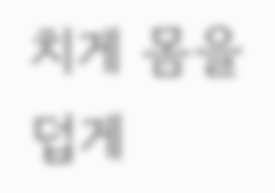치게 몸을 덥게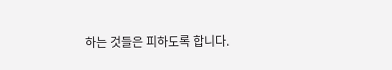하는 것들은 피하도록 합니다.